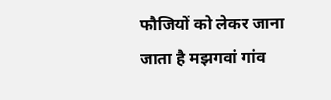फौजियों को लेकर जाना जाता है मझगवां गांव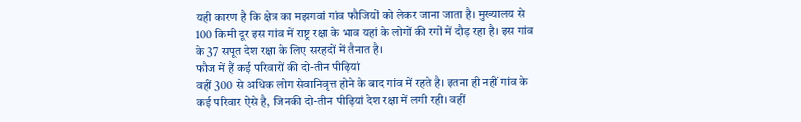यही कारण है कि क्षेत्र का मझगवां गांव फौजियों को लेकर जाना जाता है। मुख्यालय से 100 किमी दूर इस गांव में राष्ट्र रक्षा के भाव यहां के लोगों की रगों में दौड़ रहा है। इस गांव के 37 सपूत देश रक्षा के लिए सरहदों में तैनात है।
फौज में हैं कई परिवारों की दो-तीन पीढ़ियां
वहीं 300 से अधिक लोग सेवानिवृत्त होने के बाद गांव में रहते है। इतना ही नहीं गांव के कई परिवार ऐसे है, जिनकी दो-तीन पीढ़ियां देश रक्षा में लगी रही। वहीं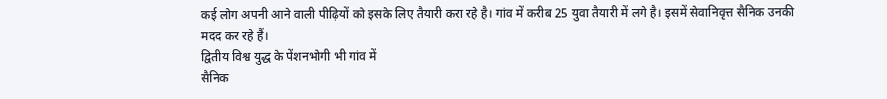कई लोग अपनी आने वाली पीढ़ियों को इसके लिए तैयारी करा रहे है। गांव में करीब 25 युवा तैयारी में लगे है। इसमें सेवानिवृत्त सैनिक उनकी मदद कर रहे हैं।
द्वितीय विश्व युद्ध के पेंशनभोगी भी गांव में
सैनिक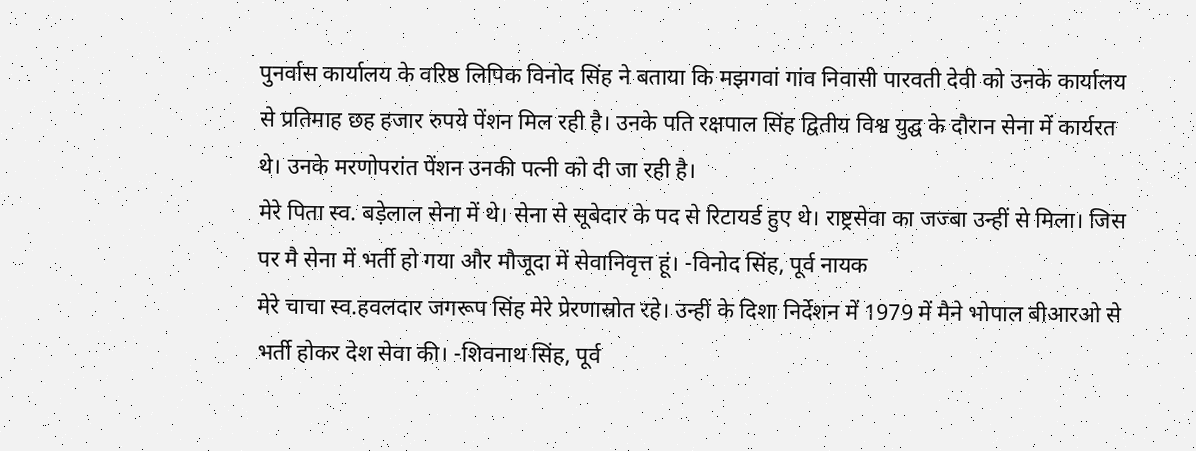पुनर्वास कार्यालय के वरिष्ठ लिपिक विनोद सिंह ने बताया कि मझगवां गांव निवासी पारवती देवी को उनके कार्यालय से प्रतिमाह छह हजार रुपये पेंशन मिल रही है। उनके पति रक्षपाल सिंह द्वितीय विश्व युद्घ के दौरान सेना में कार्यरत थे। उनके मरणोपरांत पेंशन उनकी पत्नी को दी जा रही है।
मेरे पिता स्व. बड़ेलाल सेना में थे। सेना से सूबेदार के पद से रिटायर्ड हुए थे। राष्ट्रसेवा का जज्बा उन्हीं से मिला। जिस पर मै सेना में भर्ती हो गया और मौजूदा में सेवानिवृत्त हूं। -विनोद सिंह, पूर्व नायक
मेरे चाचा स्व.हवलदार जगरूप सिंह मेरे प्रेरणास्रोत रहे। उन्हीं के दिशा निर्देशन में 1979 में मैने भोपाल बीआरओ से भर्ती होकर देश सेवा की। -शिवनाथ सिंह, पूर्व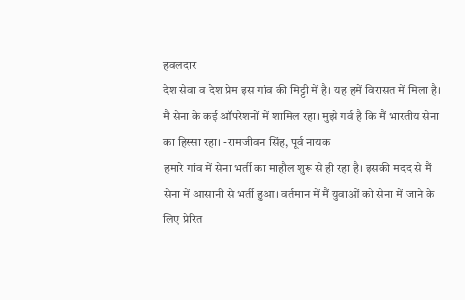हवलदार
देश सेवा व देश प्रेम इस गांव की मिट्टी में है। यह हमें विरासत में मिला है। मै सेना के कई ऑपरेशनों में शामिल रहा। मुझे गर्व है कि मैं भारतीय सेना का हिस्सा रहा। -रामजीवन सिंह, पूर्व नायक
हमारे गांव में सेना भर्ती का माहौल शुरू से ही रहा है। इसकी मदद से मैं सेना में आसानी से भर्ती हुआ। वर्तमान में मैं युवाओं को सेना में जाने के लिए प्रेरित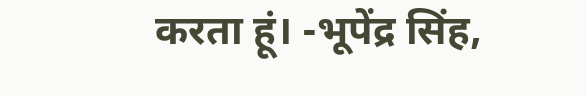करता हूं। -भूपेंद्र सिंह,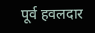पूर्व हवलदार